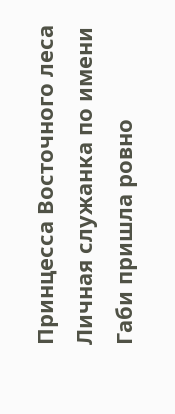Принцесса Восточного леса
Личная служанка по имени Габи пришла ровно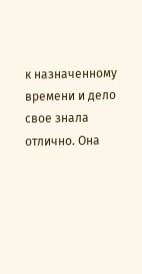к назначенному времени и дело свое знала отлично. Она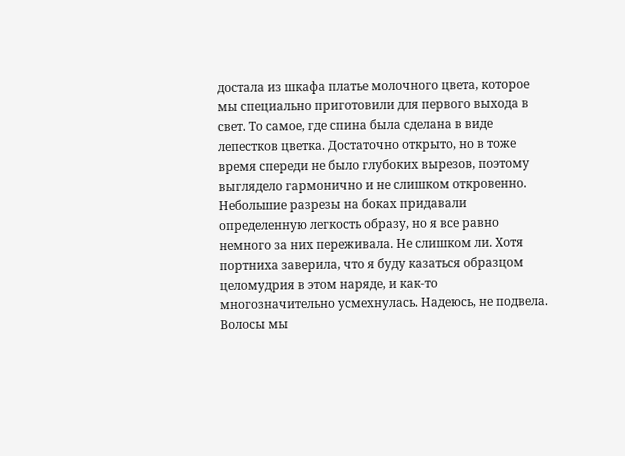достала из шкафа платье молочного цвета, которое мы специально приготовили для первого выхода в свет. То самое, где спина была сделана в виде лепестков цветка. Достаточно открыто, но в тоже время спереди не было глубоких вырезов, поэтому выглядело гармонично и не слишком откровенно.
Небольшие разрезы на боках придавали определенную легкость образу, но я все равно немного за них переживала. Не слишком ли. Хотя портниха заверила, что я буду казаться образцом целомудрия в этом наряде, и как‑то многозначительно усмехнулась. Надеюсь, не подвела. Волосы мы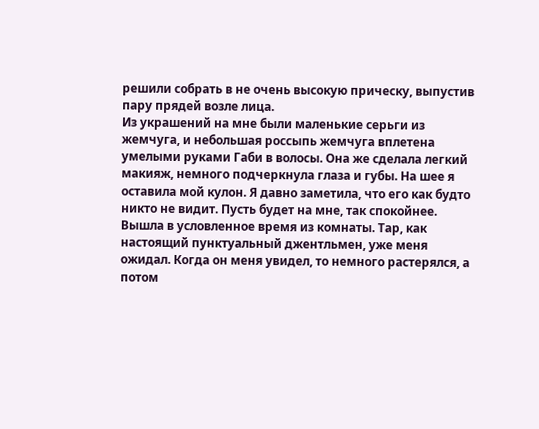решили собрать в не очень высокую прическу, выпустив пару прядей возле лица.
Из украшений на мне были маленькие серьги из жемчуга, и небольшая россыпь жемчуга вплетена умелыми руками Габи в волосы. Она же сделала легкий макияж, немного подчеркнула глаза и губы. На шее я оставила мой кулон. Я давно заметила, что его как будто никто не видит. Пусть будет на мне, так спокойнее.
Вышла в условленное время из комнаты. Тар, как настоящий пунктуальный джентльмен, уже меня ожидал. Когда он меня увидел, то немного растерялся, а потом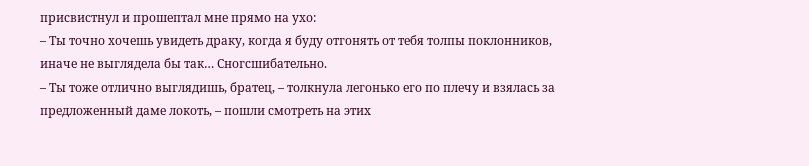присвистнул и прошептал мне прямо на ухо:
– Ты точно хочешь увидеть драку, когда я буду отгонять от тебя толпы поклонников, иначе не выглядела бы так… Сногсшибательно.
– Ты тоже отлично выглядишь, братец, – толкнула легонько его по плечу и взялась за предложенный даме локоть, – пошли смотреть на этих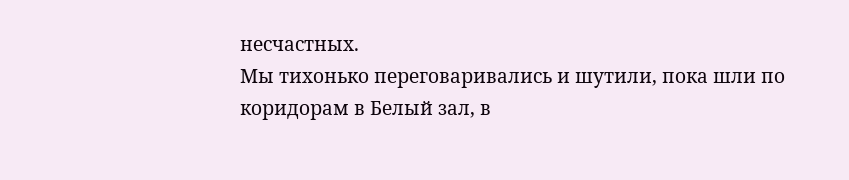несчастных.
Мы тихонько переговаривались и шутили, пока шли по коридорам в Белый зал, в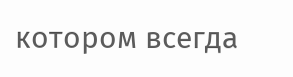котором всегда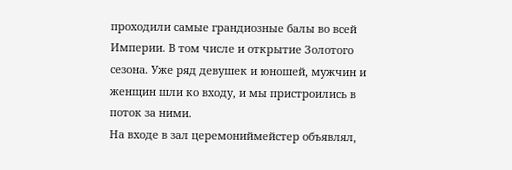проходили самые грандиозные балы во всей Империи. В том числе и открытие Золотого сезона. Уже ряд девушек и юношей, мужчин и женщин шли ко входу, и мы пристроились в поток за ними.
На входе в зал церемониймейстер объявлял,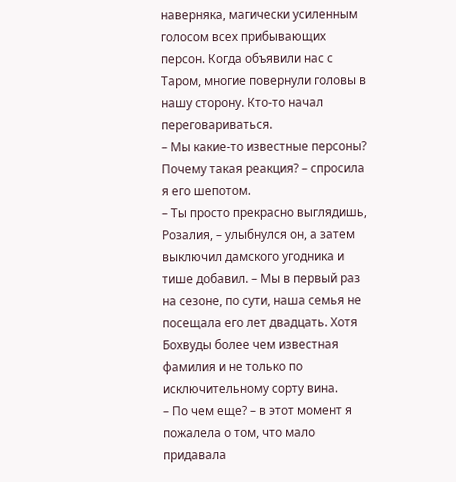наверняка, магически усиленным голосом всех прибывающих персон. Когда объявили нас с Таром, многие повернули головы в нашу сторону. Кто‑то начал переговариваться.
– Мы какие‑то известные персоны? Почему такая реакция? – спросила я его шепотом.
– Ты просто прекрасно выглядишь, Розалия, – улыбнулся он, а затем выключил дамского угодника и тише добавил. – Мы в первый раз на сезоне, по сути, наша семья не посещала его лет двадцать. Хотя Бохвуды более чем известная фамилия и не только по исключительному сорту вина.
– По чем еще? – в этот момент я пожалела о том, что мало придавала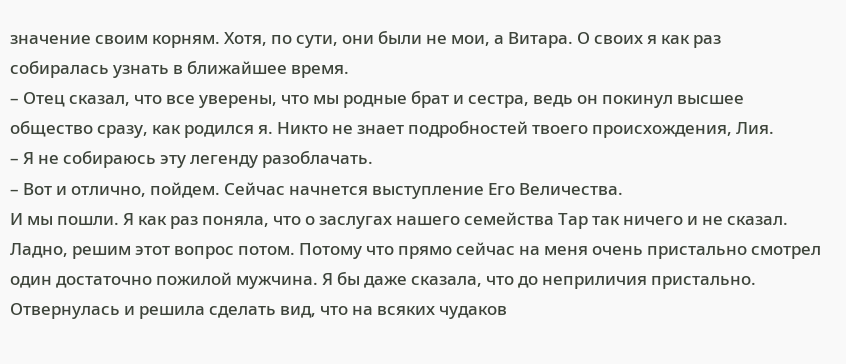значение своим корням. Хотя, по сути, они были не мои, а Витара. О своих я как раз собиралась узнать в ближайшее время.
– Отец сказал, что все уверены, что мы родные брат и сестра, ведь он покинул высшее общество сразу, как родился я. Никто не знает подробностей твоего происхождения, Лия.
– Я не собираюсь эту легенду разоблачать.
– Вот и отлично, пойдем. Сейчас начнется выступление Его Величества.
И мы пошли. Я как раз поняла, что о заслугах нашего семейства Тар так ничего и не сказал. Ладно, решим этот вопрос потом. Потому что прямо сейчас на меня очень пристально смотрел один достаточно пожилой мужчина. Я бы даже сказала, что до неприличия пристально. Отвернулась и решила сделать вид, что на всяких чудаков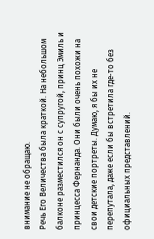внимание не обращаю.
Речь Его Величества была краткой. На небольшом балконе разместился он с супругой, принц Эмиль и принцесса Фернанда. Они были очень похожи на свои детские портреты. Думаю, я бы их не перепутала, даже если бы встретила где‑то без официальных представлений.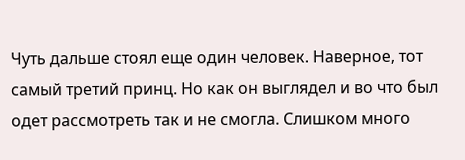Чуть дальше стоял еще один человек. Наверное, тот самый третий принц. Но как он выглядел и во что был одет рассмотреть так и не смогла. Слишком много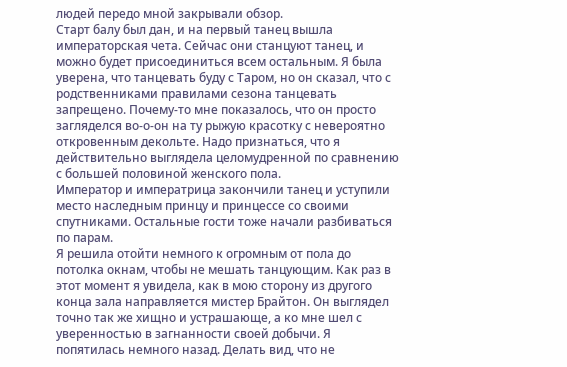людей передо мной закрывали обзор.
Старт балу был дан, и на первый танец вышла императорская чета. Сейчас они станцуют танец, и можно будет присоединиться всем остальным. Я была уверена, что танцевать буду с Таром, но он сказал, что с родственниками правилами сезона танцевать запрещено. Почему‑то мне показалось, что он просто загляделся во‑о‑он на ту рыжую красотку с невероятно откровенным декольте. Надо признаться, что я действительно выглядела целомудренной по сравнению с большей половиной женского пола.
Император и императрица закончили танец и уступили место наследным принцу и принцессе со своими спутниками. Остальные гости тоже начали разбиваться по парам.
Я решила отойти немного к огромным от пола до потолка окнам, чтобы не мешать танцующим. Как раз в этот момент я увидела, как в мою сторону из другого конца зала направляется мистер Брайтон. Он выглядел точно так же хищно и устрашающе, а ко мне шел с уверенностью в загнанности своей добычи. Я попятилась немного назад. Делать вид, что не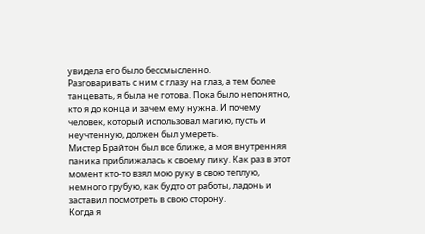увидела его было бессмысленно.
Разговаривать с ним с глазу на глаз, а тем более танцевать, я была не готова. Пока было непонятно, кто я до конца и зачем ему нужна. И почему человек, который использовал магию, пусть и неучтенную, должен был умереть.
Мистер Брайтон был все ближе, а моя внутренняя паника приближалась к своему пику. Как раз в этот момент кто‑то взял мою руку в свою теплую, немного грубую, как будто от работы, ладонь и заставил посмотреть в свою сторону.
Когда я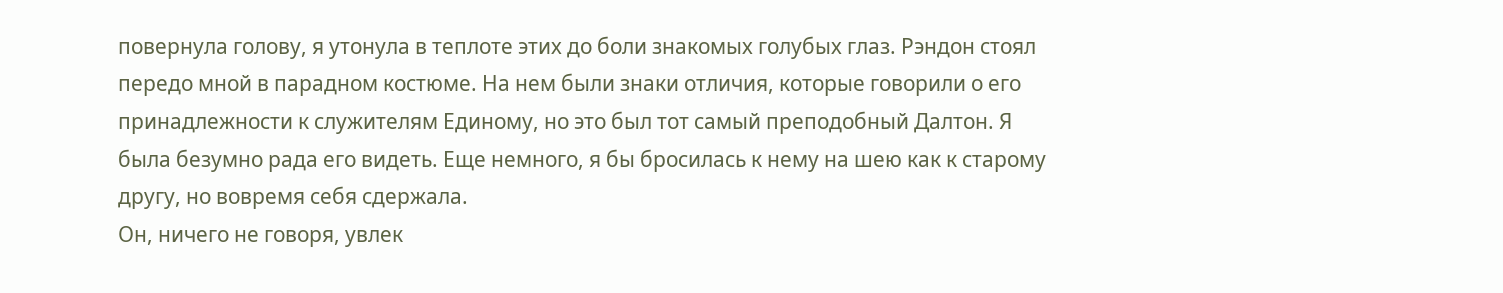повернула голову, я утонула в теплоте этих до боли знакомых голубых глаз. Рэндон стоял передо мной в парадном костюме. На нем были знаки отличия, которые говорили о его принадлежности к служителям Единому, но это был тот самый преподобный Далтон. Я была безумно рада его видеть. Еще немного, я бы бросилась к нему на шею как к старому другу, но вовремя себя сдержала.
Он, ничего не говоря, увлек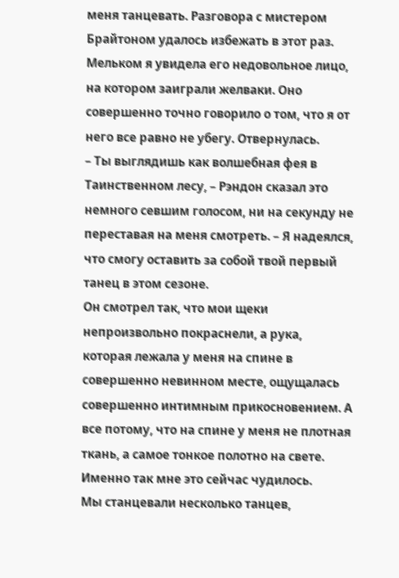меня танцевать. Разговора с мистером Брайтоном удалось избежать в этот раз. Мельком я увидела его недовольное лицо, на котором заиграли желваки. Оно совершенно точно говорило о том, что я от него все равно не убегу. Отвернулась.
– Ты выглядишь как волшебная фея в Таинственном лесу, – Рэндон сказал это немного севшим голосом, ни на секунду не переставая на меня смотреть. – Я надеялся, что смогу оставить за собой твой первый танец в этом сезоне.
Он смотрел так, что мои щеки непроизвольно покраснели, а рука, которая лежала у меня на спине в совершенно невинном месте, ощущалась совершенно интимным прикосновением. А все потому, что на спине у меня не плотная ткань, а самое тонкое полотно на свете. Именно так мне это сейчас чудилось.
Мы станцевали несколько танцев,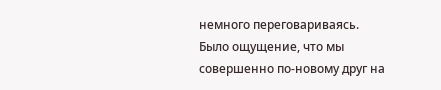немного переговариваясь. Было ощущение, что мы совершенно по‑новому друг на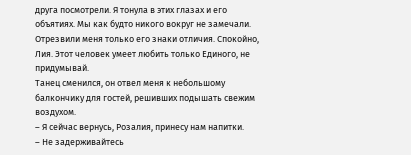друга посмотрели. Я тонула в этих глазах и его объятиях. Мы как будто никого вокруг не замечали. Отрезвили меня только его знаки отличия. Спокойно, Лия. Этот человек умеет любить только Единого, не придумывай.
Танец сменился, он отвел меня к небольшому балкончику для гостей, решивших подышать свежим воздухом.
– Я сейчас вернусь, Розалия, принесу нам напитки.
– Не задерживайтесь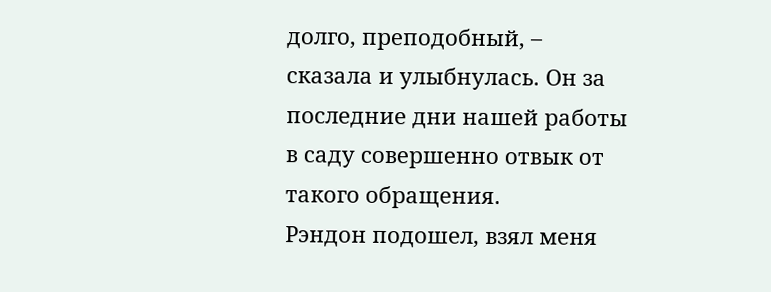долго, преподобный, – сказала и улыбнулась. Он за последние дни нашей работы в саду совершенно отвык от такого обращения.
Рэндон подошел, взял меня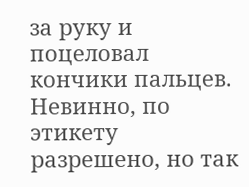за руку и поцеловал кончики пальцев. Невинно, по этикету разрешено, но так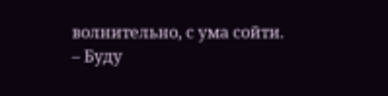волнительно, с ума сойти.
– Буду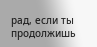рад, если ты продолжишь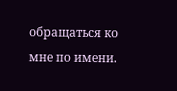обращаться ко мне по имени.